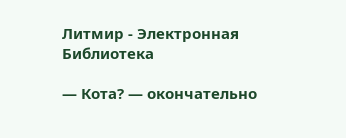Литмир - Электронная Библиотека

— Кота? — окончательно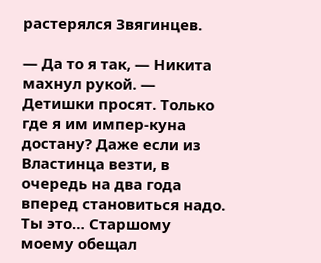растерялся Звягинцев.

— Да то я так, — Никита махнул рукой. — Детишки просят. Только где я им импер-куна достану? Даже если из Властинца везти, в очередь на два года вперед становиться надо. Ты это… Старшому моему обещал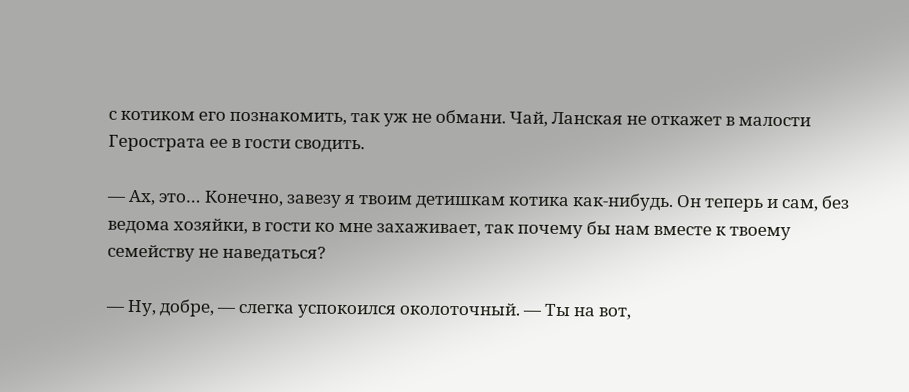с котиком его познакомить, так уж не обмани. Чай, Ланская не откажет в малости Герострата ее в гости сводить.

— Ах, это… Конечно, завезу я твоим детишкам котика как-нибудь. Он теперь и сам, без ведома хозяйки, в гости ко мне захаживает, так почему бы нам вместе к твоему семейству не наведаться?

— Ну, добре, — слегка успокоился околоточный. — Ты на вот,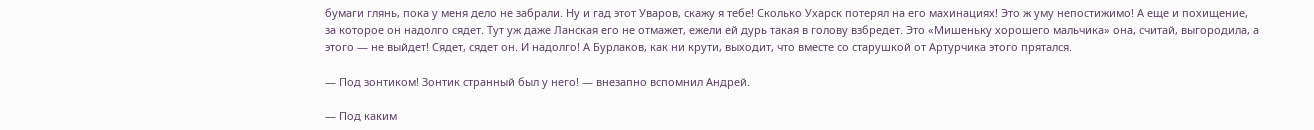бумаги глянь, пока у меня дело не забрали. Ну и гад этот Уваров, скажу я тебе! Сколько Ухарск потерял на его махинациях! Это ж уму непостижимо! А еще и похищение, за которое он надолго сядет. Тут уж даже Ланская его не отмажет, ежели ей дурь такая в голову взбредет. Это «Мишеньку хорошего мальчика» она, считай, выгородила, а этого — не выйдет! Сядет, сядет он. И надолго! А Бурлаков, как ни крути, выходит, что вместе со старушкой от Артурчика этого прятался.

— Под зонтиком! Зонтик странный был у него! — внезапно вспомнил Андрей.

— Под каким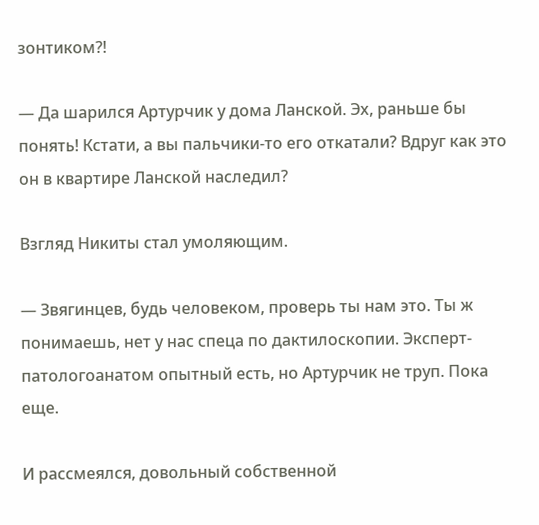зонтиком?!

— Да шарился Артурчик у дома Ланской. Эх, раньше бы понять! Кстати, а вы пальчики-то его откатали? Вдруг как это он в квартире Ланской наследил?

Взгляд Никиты стал умоляющим.

— Звягинцев, будь человеком, проверь ты нам это. Ты ж понимаешь, нет у нас спеца по дактилоскопии. Эксперт-патологоанатом опытный есть, но Артурчик не труп. Пока еще.

И рассмеялся, довольный собственной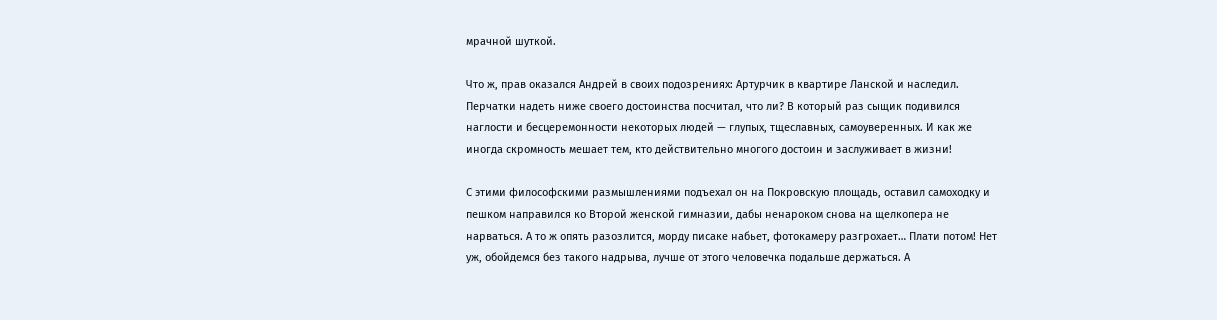мрачной шуткой.

Что ж, прав оказался Андрей в своих подозрениях: Артурчик в квартире Ланской и наследил. Перчатки надеть ниже своего достоинства посчитал, что ли? В который раз сыщик подивился наглости и бесцеремонности некоторых людей — глупых, тщеславных, самоуверенных. И как же иногда скромность мешает тем, кто действительно многого достоин и заслуживает в жизни!

С этими философскими размышлениями подъехал он на Покровскую площадь, оставил самоходку и пешком направился ко Второй женской гимназии, дабы ненароком снова на щелкопера не нарваться. А то ж опять разозлится, морду писаке набьет, фотокамеру разгрохает… Плати потом! Нет уж, обойдемся без такого надрыва, лучше от этого человечка подальше держаться. А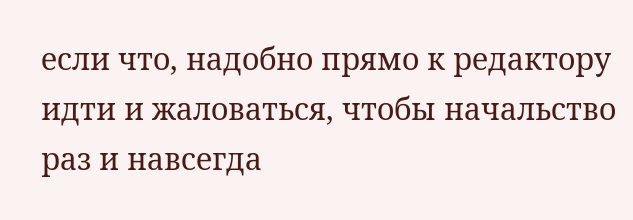если что, надобно прямо к редактору идти и жаловаться, чтобы начальство раз и навсегда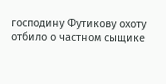господину Футикову охоту отбило о частном сыщике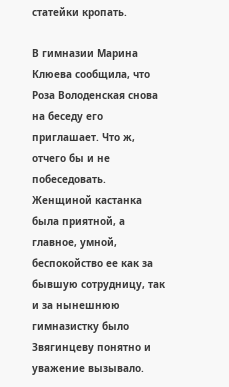статейки кропать.

В гимназии Марина Клюева сообщила, что Роза Володенская снова на беседу его приглашает. Что ж, отчего бы и не побеседовать. Женщиной кастанка была приятной, а главное, умной, беспокойство ее как за бывшую сотрудницу, так и за нынешнюю гимназистку было Звягинцеву понятно и уважение вызывало.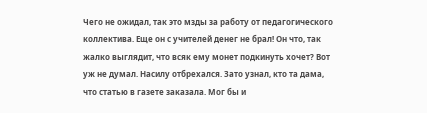Чего не ожидал, так это мзды за работу от педагогического коллектива. Еще он с учителей денег не брал! Он что, так жалко выглядит, что всяк ему монет подкинуть хочет? Вот уж не думал. Насилу отбрехался. Зато узнал, кто та дама, что статью в газете заказала. Мог бы и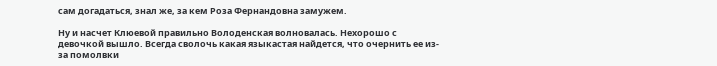сам догадаться, знал же, за кем Роза Фернандовна замужем.

Ну и насчет Клюевой правильно Володенская волновалась. Нехорошо с девочкой вышло. Всегда сволочь какая языкастая найдется, что очернить ее из-за помолвки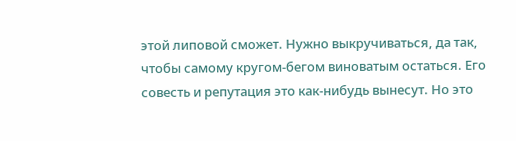этой липовой сможет. Нужно выкручиваться, да так, чтобы самому кругом-бегом виноватым остаться. Его совесть и репутация это как-нибудь вынесут. Но это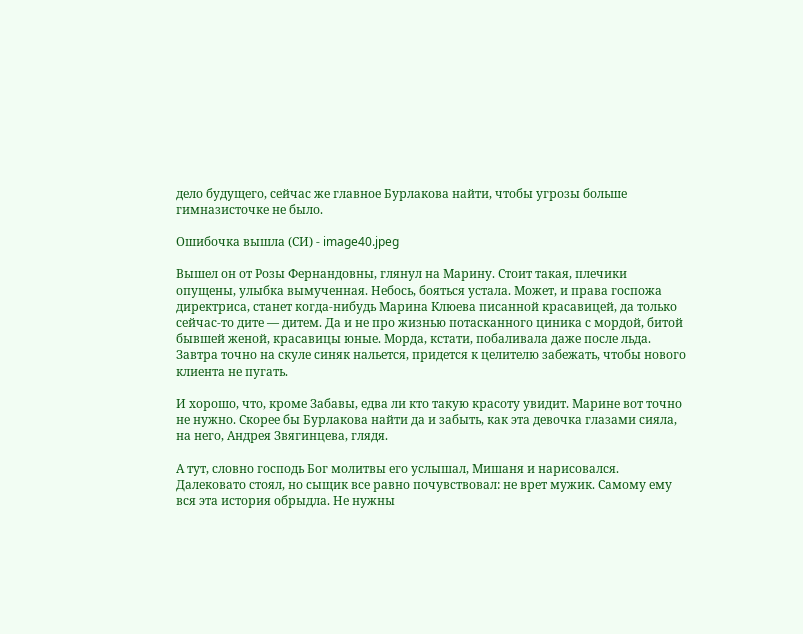дело будущего, сейчас же главное Бурлакова найти, чтобы угрозы больше гимназисточке не было.

Ошибочка вышла (СИ) - image40.jpeg

Вышел он от Розы Фернандовны, глянул на Марину. Стоит такая, плечики опущены, улыбка вымученная. Небось, бояться устала. Может, и права госпожа директриса, станет когда-нибудь Марина Клюева писанной красавицей, да только сейчас-то дите — дитем. Да и не про жизнью потасканного циника с мордой, битой бывшей женой, красавицы юные. Морда, кстати, побаливала даже после льда. Завтра точно на скуле синяк нальется, придется к целителю забежать, чтобы нового клиента не пугать.

И хорошо, что, кроме Забавы, едва ли кто такую красоту увидит. Марине вот точно не нужно. Скорее бы Бурлакова найти да и забыть, как эта девочка глазами сияла, на него, Андрея Звягинцева, глядя.

А тут, словно господь Бог молитвы его услышал, Мишаня и нарисовался. Далековато стоял, но сыщик все равно почувствовал: не врет мужик. Самому ему вся эта история обрыдла. Не нужны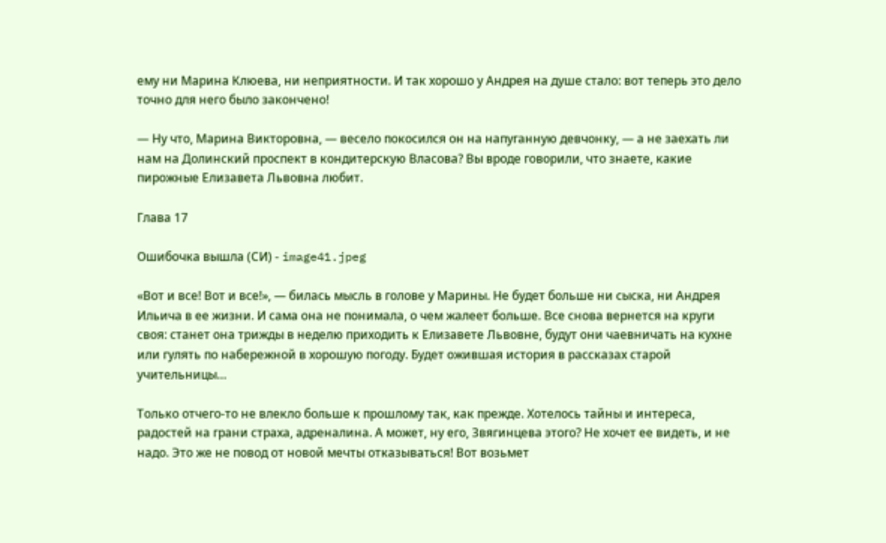ему ни Марина Клюева, ни неприятности. И так хорошо у Андрея на душе стало: вот теперь это дело точно для него было закончено!

— Ну что, Марина Викторовна, — весело покосился он на напуганную девчонку, — а не заехать ли нам на Долинский проспект в кондитерскую Власова? Вы вроде говорили, что знаете, какие пирожные Елизавета Львовна любит.

Глава 17

Ошибочка вышла (СИ) - image41.jpeg

«Вот и все! Вот и все!», — билась мысль в голове у Марины. Не будет больше ни сыска, ни Андрея Ильича в ее жизни. И сама она не понимала, о чем жалеет больше. Все снова вернется на круги своя: станет она трижды в неделю приходить к Елизавете Львовне, будут они чаевничать на кухне или гулять по набережной в хорошую погоду. Будет ожившая история в рассказах старой учительницы…

Только отчего-то не влекло больше к прошлому так, как прежде. Хотелось тайны и интереса, радостей на грани страха, адреналина. А может, ну его, Звягинцева этого? Не хочет ее видеть, и не надо. Это же не повод от новой мечты отказываться! Вот возьмет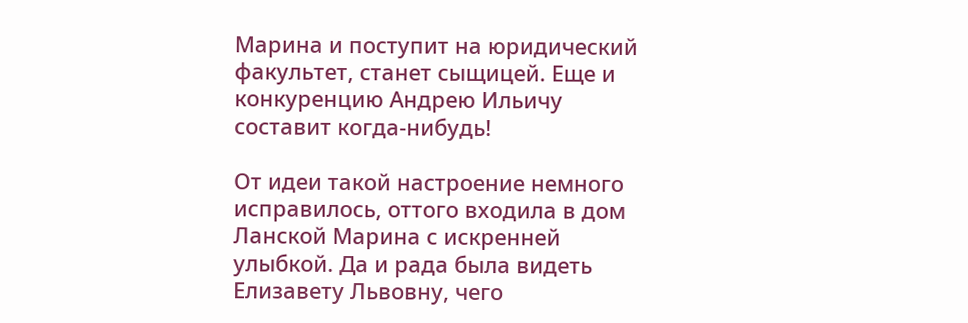Марина и поступит на юридический факультет, станет сыщицей. Еще и конкуренцию Андрею Ильичу составит когда-нибудь!

От идеи такой настроение немного исправилось, оттого входила в дом Ланской Марина с искренней улыбкой. Да и рада была видеть Елизавету Львовну, чего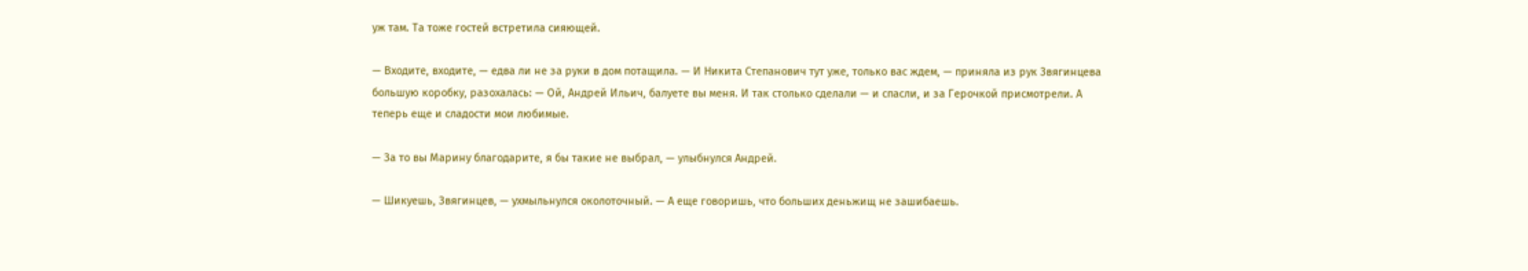уж там. Та тоже гостей встретила сияющей.

— Входите, входите, — едва ли не за руки в дом потащила. — И Никита Степанович тут уже, только вас ждем, — приняла из рук Звягинцева большую коробку, разохалась: — Ой, Андрей Ильич, балуете вы меня. И так столько сделали — и спасли, и за Герочкой присмотрели. А теперь еще и сладости мои любимые.

— За то вы Марину благодарите, я бы такие не выбрал, — улыбнулся Андрей.

— Шикуешь, Звягинцев, — ухмыльнулся околоточный. — А еще говоришь, что больших деньжищ не зашибаешь.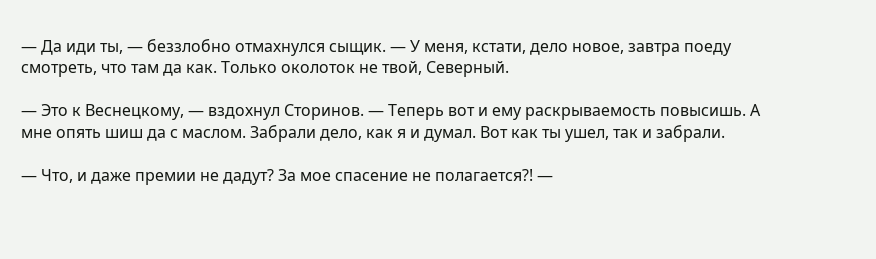— Да иди ты, — беззлобно отмахнулся сыщик. — У меня, кстати, дело новое, завтра поеду смотреть, что там да как. Только околоток не твой, Северный.

— Это к Веснецкому, — вздохнул Сторинов. — Теперь вот и ему раскрываемость повысишь. А мне опять шиш да с маслом. Забрали дело, как я и думал. Вот как ты ушел, так и забрали.

— Что, и даже премии не дадут? За мое спасение не полагается?! —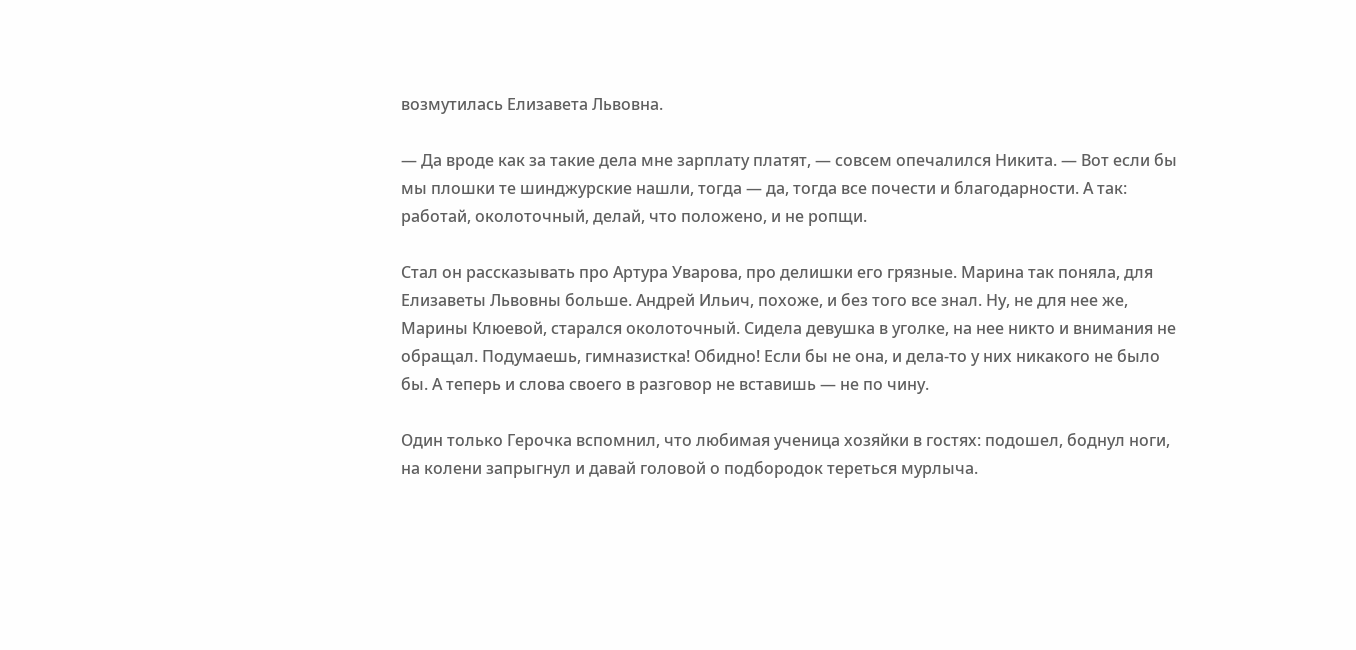возмутилась Елизавета Львовна.

— Да вроде как за такие дела мне зарплату платят, — совсем опечалился Никита. — Вот если бы мы плошки те шинджурские нашли, тогда — да, тогда все почести и благодарности. А так: работай, околоточный, делай, что положено, и не ропщи.

Стал он рассказывать про Артура Уварова, про делишки его грязные. Марина так поняла, для Елизаветы Львовны больше. Андрей Ильич, похоже, и без того все знал. Ну, не для нее же, Марины Клюевой, старался околоточный. Сидела девушка в уголке, на нее никто и внимания не обращал. Подумаешь, гимназистка! Обидно! Если бы не она, и дела-то у них никакого не было бы. А теперь и слова своего в разговор не вставишь — не по чину.

Один только Герочка вспомнил, что любимая ученица хозяйки в гостях: подошел, боднул ноги, на колени запрыгнул и давай головой о подбородок тереться мурлыча.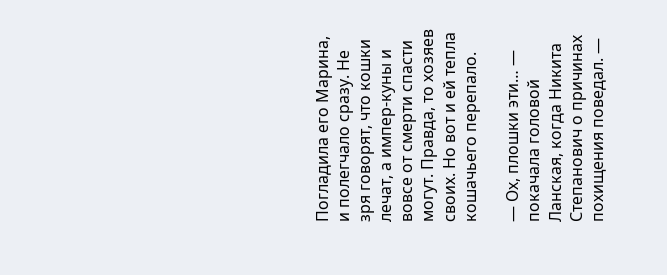Погладила его Марина, и полегчало сразу. Не зря говорят, что кошки лечат, а импер-куны и вовсе от смерти спасти могут. Правда, то хозяев своих. Но вот и ей тепла кошачьего перепало.

— Ох, плошки эти… — покачала головой Ланская, когда Никита Степанович о причинах похищения поведал. —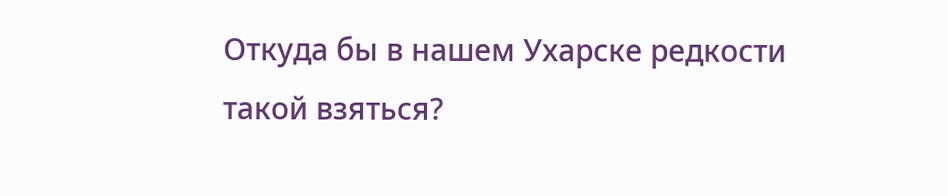Откуда бы в нашем Ухарске редкости такой взяться?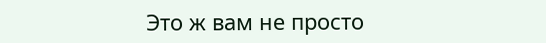Это ж вам не просто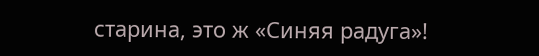старина, это ж «Синяя радуга»!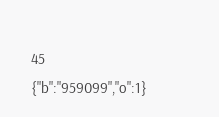45
{"b":"959099","o":1}